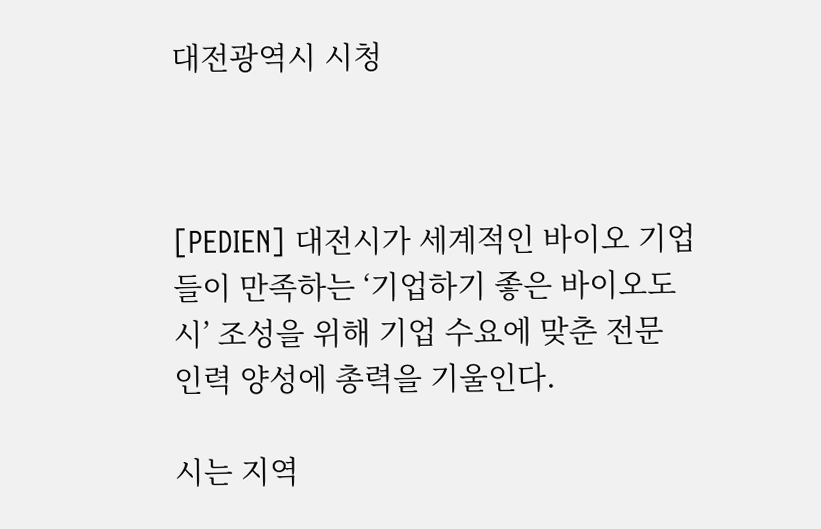대전광역시 시청



[PEDIEN] 대전시가 세계적인 바이오 기업들이 만족하는 ‘기업하기 좋은 바이오도시’ 조성을 위해 기업 수요에 맞춘 전문 인력 양성에 총력을 기울인다.

시는 지역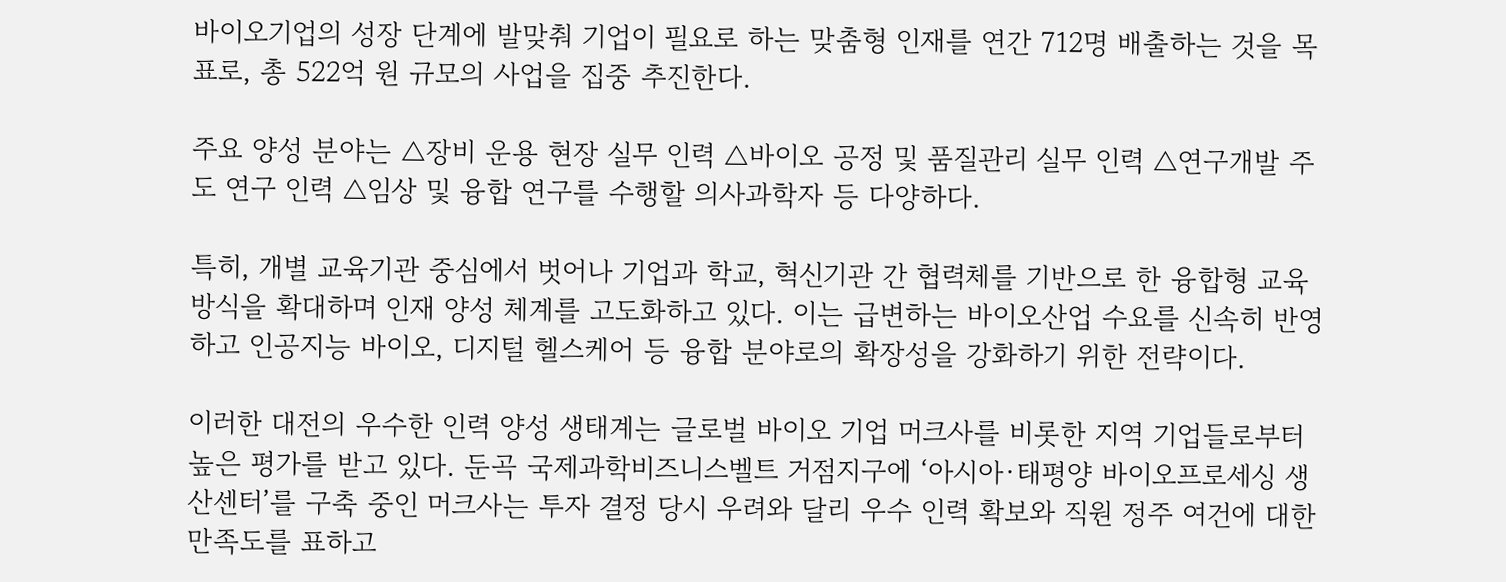바이오기업의 성장 단계에 발맞춰 기업이 필요로 하는 맞춤형 인재를 연간 712명 배출하는 것을 목표로, 총 522억 원 규모의 사업을 집중 추진한다.

주요 양성 분야는 △장비 운용 현장 실무 인력 △바이오 공정 및 품질관리 실무 인력 △연구개발 주도 연구 인력 △임상 및 융합 연구를 수행할 의사과학자 등 다양하다.

특히, 개별 교육기관 중심에서 벗어나 기업과 학교, 혁신기관 간 협력체를 기반으로 한 융합형 교육 방식을 확대하며 인재 양성 체계를 고도화하고 있다. 이는 급변하는 바이오산업 수요를 신속히 반영하고 인공지능 바이오, 디지털 헬스케어 등 융합 분야로의 확장성을 강화하기 위한 전략이다.

이러한 대전의 우수한 인력 양성 생태계는 글로벌 바이오 기업 머크사를 비롯한 지역 기업들로부터 높은 평가를 받고 있다. 둔곡 국제과학비즈니스벨트 거점지구에 ‘아시아·태평양 바이오프로세싱 생산센터’를 구축 중인 머크사는 투자 결정 당시 우려와 달리 우수 인력 확보와 직원 정주 여건에 대한 만족도를 표하고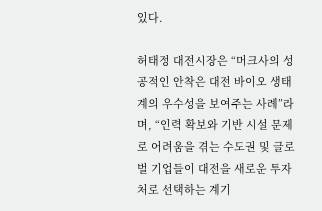있다.

허태정 대전시장은 “머크사의 성공적인 안착은 대전 바이오 생태계의 우수성을 보여주는 사례”라며, “인력 확보와 기반 시설 문제로 어려움을 겪는 수도권 및 글로벌 기업들이 대전을 새로운 투자처로 선택하는 계기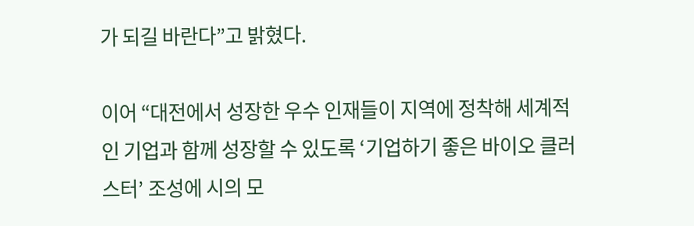가 되길 바란다”고 밝혔다.

이어 “대전에서 성장한 우수 인재들이 지역에 정착해 세계적인 기업과 함께 성장할 수 있도록 ‘기업하기 좋은 바이오 클러스터’ 조성에 시의 모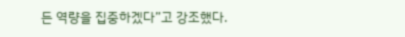든 역량을 집중하겠다”고 강조했다.